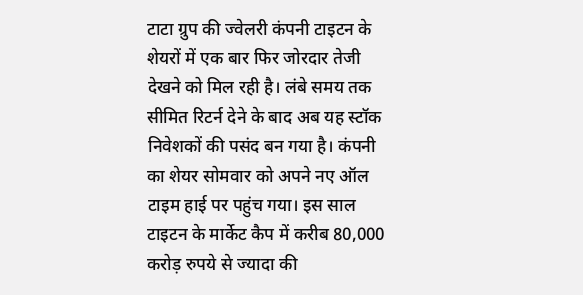टाटा ग्रुप की ज्वेलरी कंपनी टाइटन के शेयरों में एक बार फिर जोरदार तेजी देखने को मिल रही है। लंबे समय तक सीमित रिटर्न देने के बाद अब यह स्टॉक निवेशकों की पसंद बन गया है। कंपनी का शेयर सोमवार को अपने नए ऑल टाइम हाई पर पहुंच गया। इस साल टाइटन के मार्केट कैप में करीब 80,000 करोड़ रुपये से ज्यादा की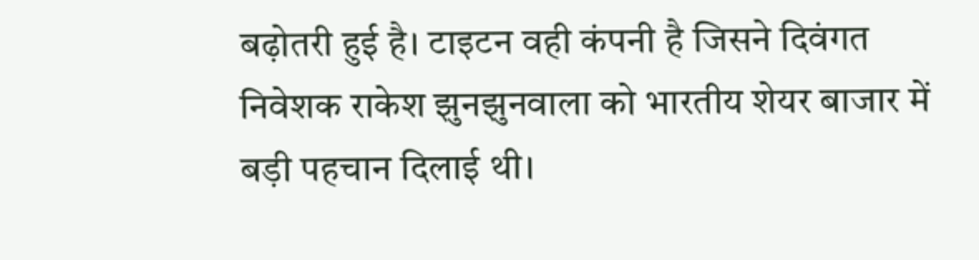बढ़ोतरी हुई है। टाइटन वही कंपनी है जिसने दिवंगत निवेशक राकेश झुनझुनवाला को भारतीय शेयर बाजार में बड़ी पहचान दिलाई थी।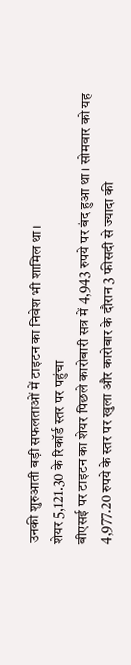उनकी शुरुआती बड़ी सफलताओं में टाइटन का निवेश भी शामिल था।
शेयर 5,121.30 के रिकॉर्ड स्तर पर पहुंचा
बीएसई पर टाइटन का शेयर पिछले कारोबारी सत्र में 4,943 रुपये पर बंद हुआ था। सोमवार को यह 4,977.20 रुपये के स्तर पर खुला और कारोबार के दौरान 3 फीसदी से ज्यादा की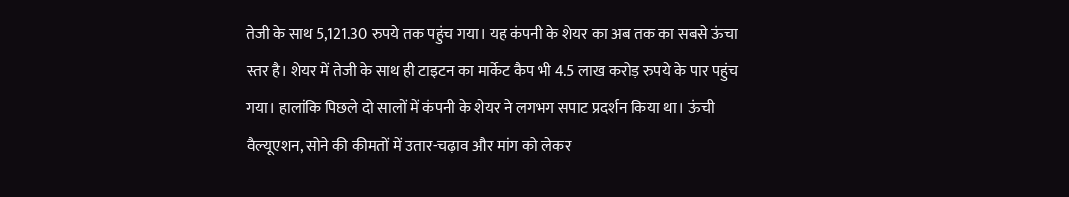तेजी के साथ 5,121.30 रुपये तक पहुंच गया। यह कंपनी के शेयर का अब तक का सबसे ऊंचा स्तर है। शेयर में तेजी के साथ ही टाइटन का मार्केट कैप भी 4.5 लाख करोड़ रुपये के पार पहुंच गया। हालांकि पिछले दो सालों में कंपनी के शेयर ने लगभग सपाट प्रदर्शन किया था। ऊंची वैल्यूएशन, सोने की कीमतों में उतार-चढ़ाव और मांग को लेकर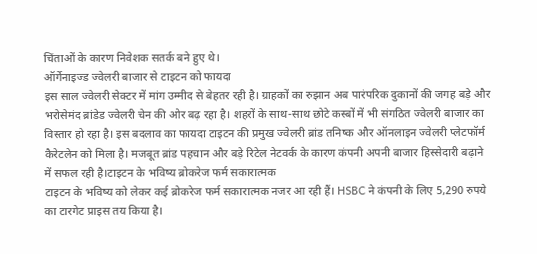चिंताओं के कारण निवेशक सतर्क बने हुए थे।
ऑर्गेनाइज्ड ज्वेलरी बाजार से टाइटन को फायदा
इस साल ज्वेलरी सेक्टर में मांग उम्मीद से बेहतर रही है। ग्राहकों का रुझान अब पारंपरिक दुकानों की जगह बड़े और भरोसेमंद ब्रांडेड ज्वेलरी चेन की ओर बढ़ रहा है। शहरों के साथ-साथ छोटे कस्बों में भी संगठित ज्वेलरी बाजार का विस्तार हो रहा है। इस बदलाव का फायदा टाइटन की प्रमुख ज्वेलरी ब्रांड तनिष्क और ऑनलाइन ज्वेलरी प्लेटफॉर्म कैरेटलेन को मिला है। मजबूत ब्रांड पहचान और बड़े रिटेल नेटवर्क के कारण कंपनी अपनी बाजार हिस्सेदारी बढ़ाने में सफल रही है।टाइटन के भविष्य ब्रोकरेज फर्म सकारात्मक
टाइटन के भविष्य को लेकर कई ब्रोकरेज फर्म सकारात्मक नजर आ रही हैं। HSBC ने कंपनी के लिए 5,290 रुपये का टारगेट प्राइस तय किया है।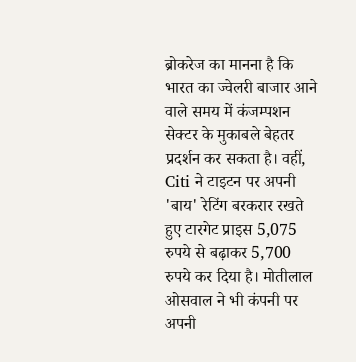ब्रोकरेज का मानना है कि भारत का ज्वेलरी बाजार आने वाले समय में कंजम्पशन सेक्टर के मुकाबले बेहतर प्रदर्शन कर सकता है। वहीं, Citi ने टाइटन पर अपनी 'बाय' रेटिंग बरकरार रखते हुए टारगेट प्राइस 5,075 रुपये से बढ़ाकर 5,700 रुपये कर दिया है। मोतीलाल ओसवाल ने भी कंपनी पर अपनी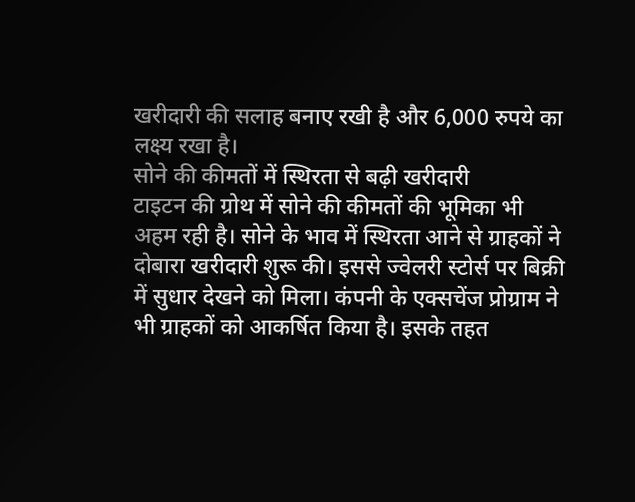खरीदारी की सलाह बनाए रखी है और 6,000 रुपये का लक्ष्य रखा है।
सोने की कीमतों में स्थिरता से बढ़ी खरीदारी
टाइटन की ग्रोथ में सोने की कीमतों की भूमिका भी अहम रही है। सोने के भाव में स्थिरता आने से ग्राहकों ने दोबारा खरीदारी शुरू की। इससे ज्वेलरी स्टोर्स पर बिक्री में सुधार देखने को मिला। कंपनी के एक्सचेंज प्रोग्राम ने भी ग्राहकों को आकर्षित किया है। इसके तहत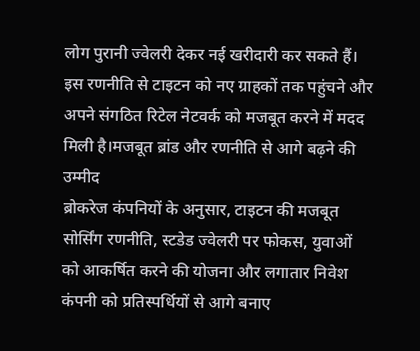लोग पुरानी ज्वेलरी देकर नई खरीदारी कर सकते हैं। इस रणनीति से टाइटन को नए ग्राहकों तक पहुंचने और अपने संगठित रिटेल नेटवर्क को मजबूत करने में मदद मिली है।मजबूत ब्रांड और रणनीति से आगे बढ़ने की उम्मीद
ब्रोकरेज कंपनियों के अनुसार, टाइटन की मजबूत सोर्सिंग रणनीति, स्टडेड ज्वेलरी पर फोकस, युवाओं को आकर्षित करने की योजना और लगातार निवेश कंपनी को प्रतिस्पर्धियों से आगे बनाए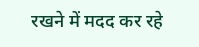रखने में मदद कर रहे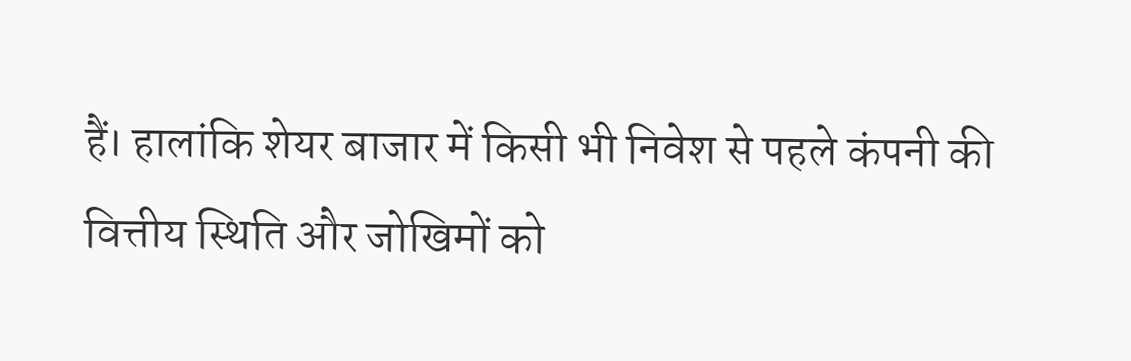हैं। हालांकि शेयर बाजार में किसी भी निवेश से पहले कंपनी की वित्तीय स्थिति और जोखिमों को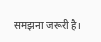समझना जरूरी है।